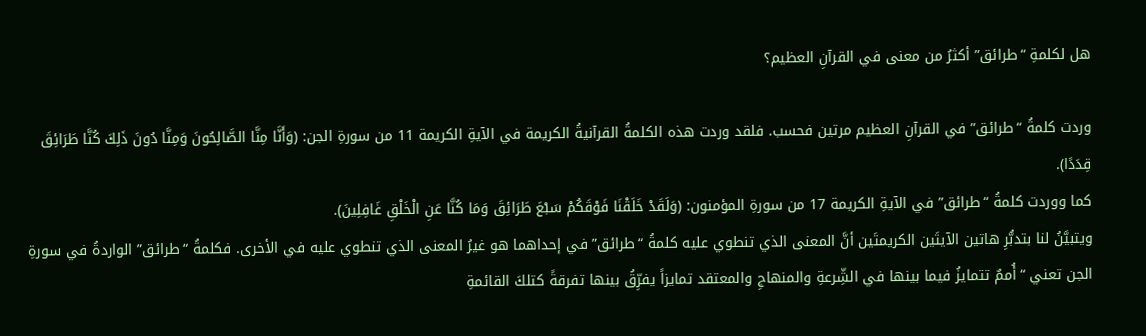هل لكلمةِ “طرائق” أكثرُ من معنى في القرآنِ العظيم؟

وردت كلمةُ “طرائق” في القرآنِ العظيم مرتين فحسب. فلقد وردت هذه الكلمةُ القرآنيةُ الكريمة في الآيةِ الكريمة 11 من سورةِ الجن: (وَأَنَّا مِنَّا الصَّالِحُونَ وَمِنَّا دُونَ ذَلِكَ كُنَّا طَرَائِقَ قِدَدًا).
كما ووردت كلمةُ “طرائق” في الآيةِ الكريمة 17 من سورةِ المؤمنون: (وَلَقَدْ خَلَقْنَا فَوْقَكُمْ سَبْعَ طَرَائِقَ وَمَا كُنَّا عَنِ الْخَلْقِ غَافِلِينَ).
ويتبيَّنُ لنا بتدبُّرِ هاتين الآيتَين الكريمتَين أنَّ المعنى الذي تنطوي عليه كلمةُ “طرائق” في إحداهما هو غيرُ المعنى الذي تنطوي عليه في الأخرى. فكلمةُ “طرائق” الواردةُ في سورةِ الجن تعني “أُممٌ تتمايزُ فيما بينها في الشِّرعةِ والمنهاجِ والمعتقد تمايزاً يفرِّقُ بينها تفرقةً كتلكَ القائمةِ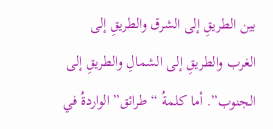بين الطريقِ إلى الشرق والطريقِ إلى الغرب والطريقِ إلى الشمالِ والطريقِ إلى الجنوب”. أما كلمةُ “طرائق” الواردةُ في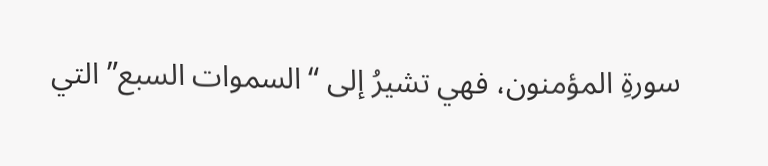سورةِ المؤمنون، فهي تشيرُ إلى “السموات السبع” التي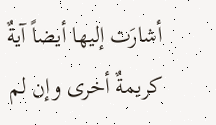أشارَت إليها أيضاً آيةٌ كريمةٌ أخرى وإن لم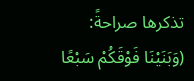تذكرها صراحةً: (وَبَنَيْنَا فَوْقَكُمْ سَبْعًا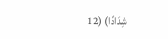شِدَادًا) (12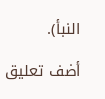النبأ).

أضف تعليق